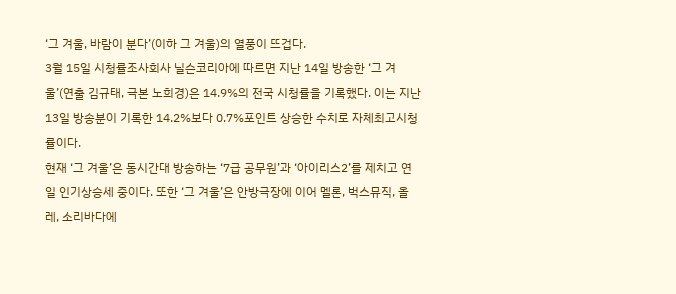‘그 겨울, 바람이 분다’(이하 그 겨울)의 열풍이 뜨겁다.
3월 15일 시청률조사회사 닐슨코리아에 따르면 지난 14일 방송한 ‘그 겨울’(연출 김규태, 극본 노희경)은 14.9%의 전국 시청률을 기록했다. 이는 지난 13일 방송분이 기록한 14.2%보다 0.7%포인트 상승한 수치로 자체최고시청률이다.
현재 ‘그 겨울’은 동시간대 방송하는 ‘7급 공무원’과 ‘아이리스2’를 제치고 연일 인기상승세 중이다. 또한 ‘그 겨울’은 안방극장에 이어 멜론, 벅스뮤직, 올레, 소리바다에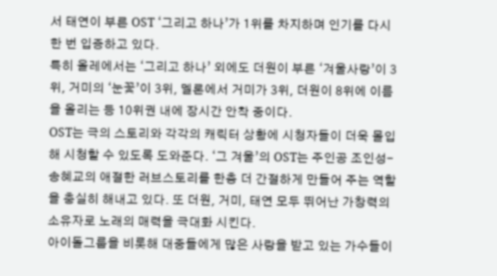서 태연이 부른 OST ‘그리고 하나’가 1위를 차지하며 인기를 다시 한 번 입증하고 있다.
특히 올레에서는 ‘그리고 하나’ 외에도 더원이 부른 ‘겨울사랑’이 3위, 거미의 ‘눈꽃’이 3위, 멜론에서 거미가 3위, 더원이 8위에 이름을 올리는 등 10위권 내에 장시간 안착 중이다.
OST는 극의 스토리와 각각의 캐릭터 상황에 시청자들이 더욱 몰입해 시청할 수 있도록 도와준다. ‘그 겨울’의 OST는 주인공 조인성-송혜교의 애절한 러브스토리를 한층 더 간절하게 만들어 주는 역할을 충실히 해내고 있다. 또 더원, 거미, 태연 모두 뛰어난 가창력의 소유자로 노래의 매력을 극대화 시킨다.
아이돌그룹을 비롯해 대중들에게 많은 사랑을 받고 있는 가수들이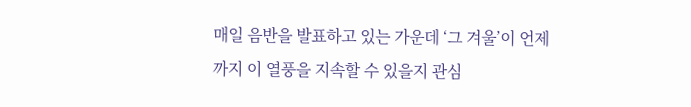매일 음반을 발표하고 있는 가운데 ‘그 겨울’이 언제까지 이 열풍을 지속할 수 있을지 관심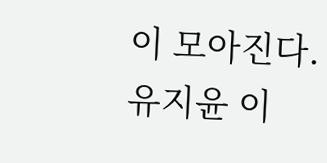이 모아진다.
유지윤 이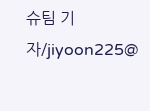슈팀 기자/jiyoon225@